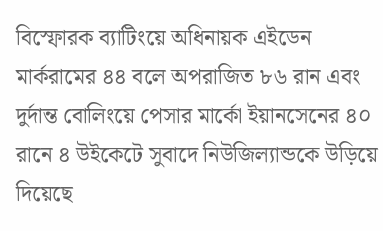বিস্ফোরক ব্যাটিংয়ে অধিনায়ক এইডেন মার্করামের ৪৪ বলে অপরাজিত ৮৬ রান এবং দুর্দান্ত বোলিংয়ে পেসার মার্কো ইয়ানসেনের ৪০ রানে ৪ উইকেটে সুবাদে নিউজিল্যান্ডকে উড়িয়ে দিয়েছে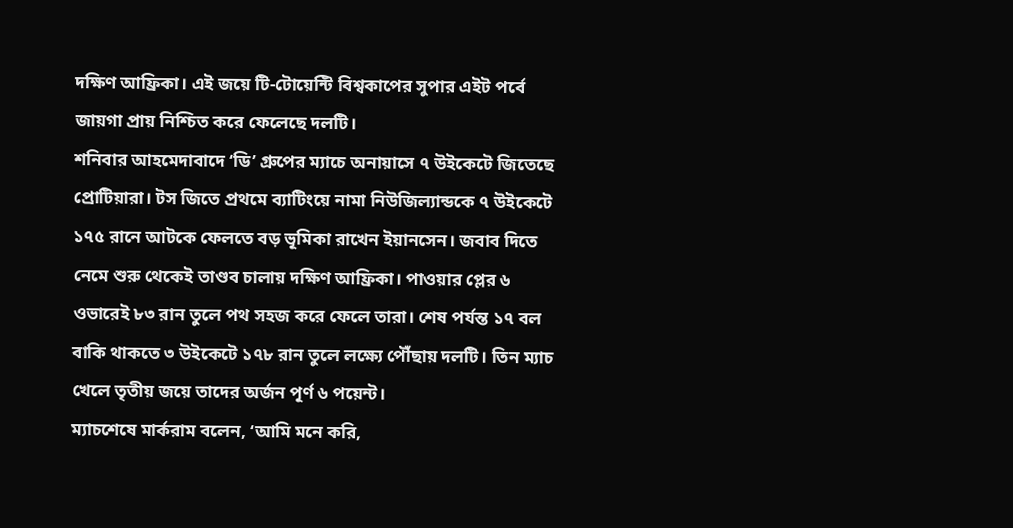দক্ষিণ আফ্রিকা। এই জয়ে টি-টোয়েন্টি বিশ্বকাপের সুপার এইট পর্বে জায়গা প্রায় নিশ্চিত করে ফেলেছে দলটি।
শনিবার আহমেদাবাদে ‘ডি’ গ্রুপের ম্যাচে অনায়াসে ৭ উইকেটে জিতেছে প্রোটিয়ারা। টস জিতে প্রথমে ব্যাটিংয়ে নামা নিউজিল্যান্ডকে ৭ উইকেটে ১৭৫ রানে আটকে ফেলতে বড় ভূমিকা রাখেন ইয়ানসেন। জবাব দিতে নেমে শুরু থেকেই তাণ্ডব চালায় দক্ষিণ আফ্রিকা। পাওয়ার প্লের ৬ ওভারেই ৮৩ রান তুলে পথ সহজ করে ফেলে তারা। শেষ পর্যন্ত ১৭ বল বাকি থাকতে ৩ উইকেটে ১৭৮ রান তুলে লক্ষ্যে পৌঁছায় দলটি। তিন ম্যাচ খেলে তৃতীয় জয়ে তাদের অর্জন পূর্ণ ৬ পয়েন্ট।
ম্যাচশেষে মার্করাম বলেন, ‘আমি মনে করি,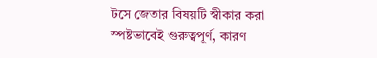টসে জেতার বিষয়টি স্বীকার করা স্পষ্টভাবেই গুরুত্বপূর্ণ, কারণ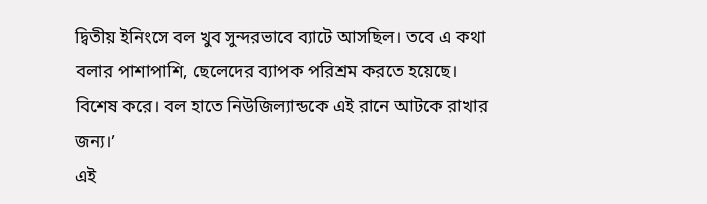দ্বিতীয় ইনিংসে বল খুব সুন্দরভাবে ব্যাটে আসছিল। তবে এ কথা বলার পাশাপাশি, ছেলেদের ব্যাপক পরিশ্রম করতে হয়েছে। বিশেষ করে। বল হাতে নিউজিল্যান্ডকে এই রানে আটকে রাখার জন্য।’
এই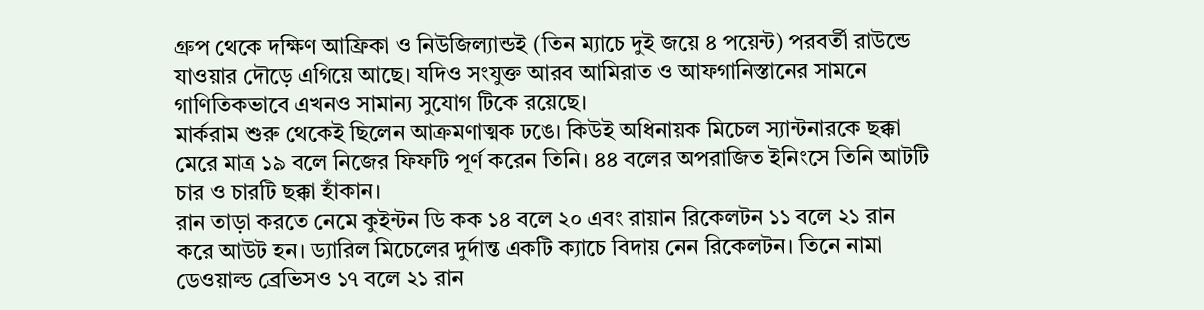গ্রুপ থেকে দক্ষিণ আফ্রিকা ও নিউজিল্যান্ডই (তিন ম্যাচে দুই জয়ে ৪ পয়েন্ট) পরবর্তী রাউন্ডে যাওয়ার দৌড়ে এগিয়ে আছে। যদিও সংযুক্ত আরব আমিরাত ও আফগানিস্তানের সামনে গাণিতিকভাবে এখনও সামান্য সুযোগ টিকে রয়েছে।
মার্করাম শুরু থেকেই ছিলেন আক্রমণাত্মক ঢঙে। কিউই অধিনায়ক মিচেল স্যান্টনারকে ছক্কা মেরে মাত্র ১৯ বলে নিজের ফিফটি পূর্ণ করেন তিনি। ৪৪ বলের অপরাজিত ইনিংসে তিনি আটটি চার ও চারটি ছক্কা হাঁকান।
রান তাড়া করতে নেমে কুইন্টন ডি কক ১৪ বলে ২০ এবং রায়ান রিকেলটন ১১ বলে ২১ রান করে আউট হন। ড্যারিল মিচেলের দুর্দান্ত একটি ক্যাচে বিদায় নেন রিকেলটন। তিনে নামা ডেওয়াল্ড ব্রেভিসও ১৭ বলে ২১ রান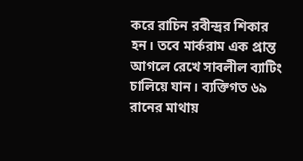করে রাচিন রবীন্দ্রর শিকার হন। তবে মার্করাম এক প্রান্ত আগলে রেখে সাবলীল ব্যাটিং চালিয়ে যান। ব্যক্তিগত ৬৯ রানের মাথায়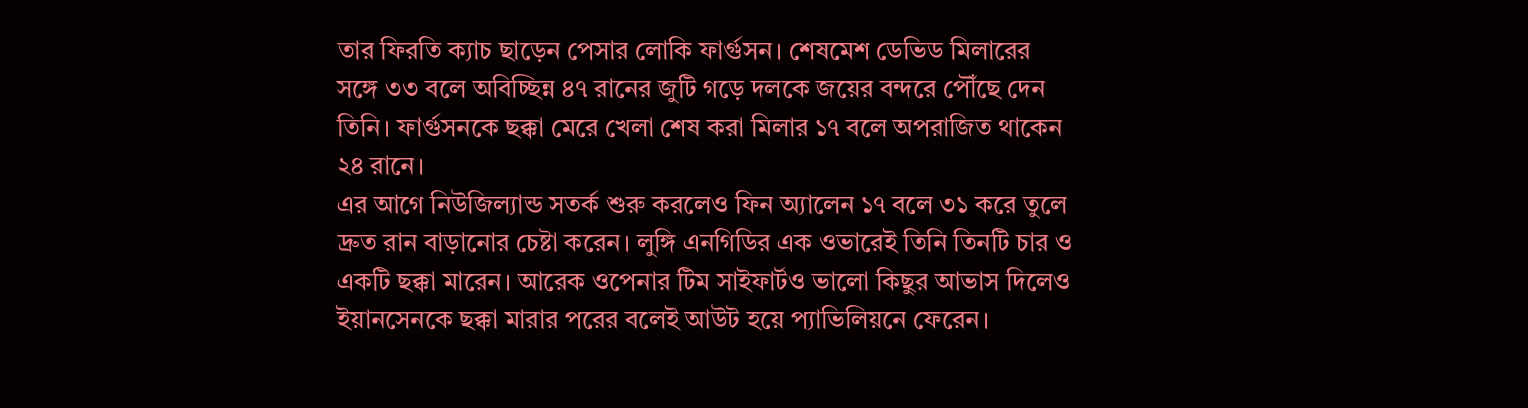তার ফিরতি ক্যাচ ছাড়েন পেসার লোকি ফার্গুসন। শেষমেশ ডেভিড মিলারের সঙ্গে ৩৩ বলে অবিচ্ছিন্ন ৪৭ রানের জুটি গড়ে দলকে জয়ের বন্দরে পৌঁছে দেন তিনি। ফার্গুসনকে ছক্কা মেরে খেলা শেষ করা মিলার ১৭ বলে অপরাজিত থাকেন ২৪ রানে।
এর আগে নিউজিল্যান্ড সতর্ক শুরু করলেও ফিন অ্যালেন ১৭ বলে ৩১ করে তুলে দ্রুত রান বাড়ানোর চেষ্টা করেন। লুঙ্গি এনগিডির এক ওভারেই তিনি তিনটি চার ও একটি ছক্কা মারেন। আরেক ওপেনার টিম সাইফার্টও ভালো কিছুর আভাস দিলেও ইয়ানসেনকে ছক্কা মারার পরের বলেই আউট হয়ে প্যাভিলিয়নে ফেরেন।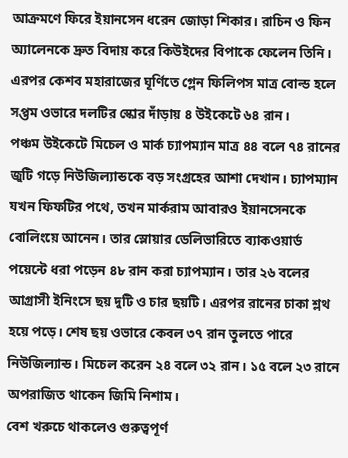আক্রমণে ফিরে ইয়ানসেন ধরেন জোড়া শিকার। রাচিন ও ফিন অ্যালেনকে দ্রুত বিদায় করে কিউইদের বিপাকে ফেলেন তিনি। এরপর কেশব মহারাজের ঘূর্ণিতে গ্লেন ফিলিপস মাত্র বোল্ড হলে সপ্তম ওভারে দলটির স্কোর দাঁড়ায় ৪ উইকেটে ৬৪ রান।
পঞ্চম উইকেটে মিচেল ও মার্ক চ্যাপম্যান মাত্র ৪৪ বলে ৭৪ রানের জুটি গড়ে নিউজিল্যান্ডকে বড় সংগ্রহের আশা দেখান। চ্যাপম্যান যখন ফিফটির পথে, তখন মার্করাম আবারও ইয়ানসেনকে বোলিংয়ে আনেন। তার স্লোয়ার ডেলিভারিতে ব্যাকওয়ার্ড পয়েন্টে ধরা পড়েন ৪৮ রান করা চ্যাপম্যান। তার ২৬ বলের আগ্রাসী ইনিংসে ছয় দুটি ও চার ছয়টি। এরপর রানের চাকা শ্লথ হয়ে পড়ে। শেষ ছয় ওভারে কেবল ৩৭ রান তুলতে পারে নিউজিল্যান্ড। মিচেল করেন ২৪ বলে ৩২ রান। ১৫ বলে ২৩ রানে অপরাজিত থাকেন জিমি নিশাম।
বেশ খরুচে থাকলেও গুরুত্বপূর্ণ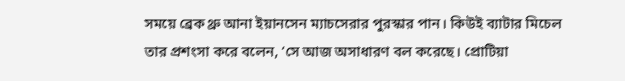সময়ে ব্রেক থ্রু আনা ইয়ানসেন ম্যাচসেরার পুরস্কার পান। কিউই ব্যাটার মিচেল তার প্রশংসা করে বলেন, ‘সে আজ অসাধারণ বল করেছে। প্রোটিয়া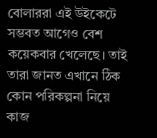বোলাররা এই উইকেটে সম্ভবত আগেও বেশ কয়েকবার খেলেছে। তাই তারা জানত এখানে ঠিক কোন পরিকল্পনা নিয়ে কাজ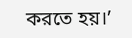করতে হয়।’